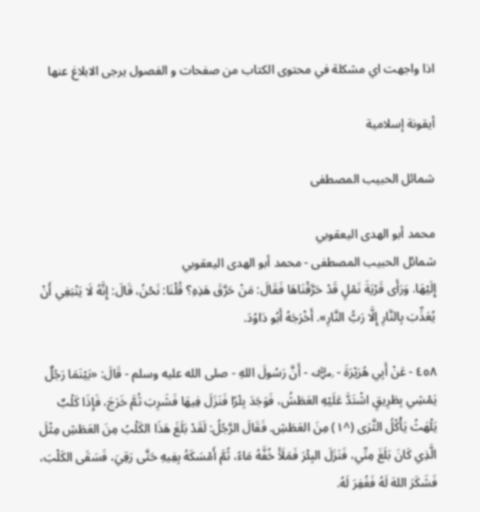اذا واجهت اي مشكلة في محتوى الكتاب من صفحات و الفصول يرجى الابلاغ عنها

أيقونة إسلامية

شمائل الحبيب المصطفى

محمد أبو الهدى اليعقوبي
شمائل الحبيب المصطفى - محمد أبو الهدى اليعقوبي
إِلَيْهَا. وَرَأَى قَرْيَةَ نَمْلٍ قَدْ حَرَّقْنَاهَا فَقَالَ: مَنْ حَرَّقَ هَذِهِ؟ قُلْنَا: نَحْنُ، قَالَ: إِنَّهُ لَا يَنْبَغِي أَنْ يُعَذِّبَ بِالنَّارِ إِلَّا رَبُّ النَّارِ». أَخْرَجَهُ أَبُو دَاوُدَ.

٤٥٨ - عَنْ أَبِي هُرَيْرَةَ - ﵁ - أَنَّ رَسُولَ اللهِ - صلى الله عليه وسلم - قَالَ: «بَيْنَمَا رَجُلٌ يَمْشِي بِطَرِيقٍ اشْتَدَّ عَلَيْهِ العَطَشُ، فَوَجَدَ بِئْرًا فَنَزَلَ فِيهَا فَشَرِبَ ثُمَّ خَرَجَ، فَإِذَا كَلْبٌ يَلْهَثُ يَأْكُلُ الثَّرَى (^١) مِنَ العَطَشِ. فَقَالَ الرَّجُلُ: لَقَدْ بَلَغَ هَذَا الكَلْبُ مِنَ العَطَشِ مِثْلَ الَّذِي كَانَ بَلَغَ مِنِّي، فَنَزَلَ البِئْرَ فَمَلَأَ خُفَّهُ مَاءً، ثُمَّ أَمْسَكَهُ بِفِيهِ حَتَّى رَقِيَ، فَسَقَى الكَلْبَ، فَشَكَرَ اللهَ لَهُ فَغُفِرَ لَهُ.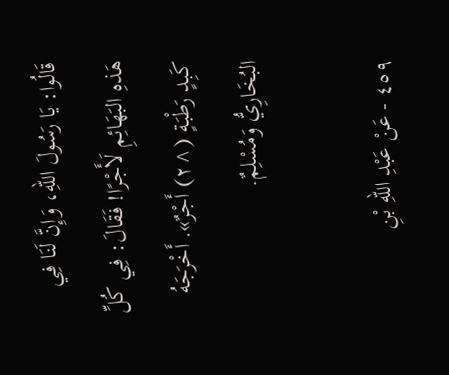قَالُوا: يَا رَسُولَ اللهِ، وَإِنَّ لَنَا فِي هَذهِ البَهَائِمِ لَأَجْرًا! فَقَالَ: فِي كُلِّ كَبِدٍ رَطْبَةٍ (^٢) أَجْرٌ». أَخْرَجَهُ البُخَارِيُّ وَمُسْلِمٌ.

٤٥٩ - عَنْ عَبْدِ اللهِ بْنِ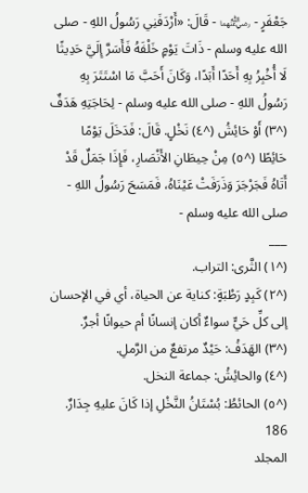جَعْفَرٍ - ﵄ - قَالَ: «أَرْدَفَنِي رَسُولُ اللهِ - صلى الله عليه وسلم - ذَاتَ يَوْمٍ خَلْفَهُ فَأَسَرَّ إِلَيَّ حَدِيثًا لَا أُخْبِرُ بِهِ أَحَدًا أَبَدًا، وَكَانَ أَحَبَّ مَا اسْتَتَرَ بِهِ رَسُولُ اللهِ - صلى الله عليه وسلم - لِحَاجَتِهِ هَدَفٌ (^٣) أَوْ حَائِشُ (^٤) نَخْلٍ. قَالَ: فَدَخَلَ يَوْمًا حَائِطًا (^٥) مِنْ حِيطَانِ الأَنْصَارِ، فَإِذَا جَمَلٌ قَدْ أَتَاهُ فَجَرْجَرَ وَذَرَفَتْ عَيْنَاهُ، فَمَسَحَ رَسُولُ اللهِ - صلى الله عليه وسلم -
___
(^١) الثَّرى: التراب.
(^٢) كَبِدٍ رَطْبَةٍ: كناية عن الحياة، أي في الإحسان إلى كلِّ حَيٍّ سواءٌ أكان إنسانًا أم حيوانًا أجرٌ.
(^٣) الهَدَفُ: حَيْدٌ مرتفعٌ من الرَّملِ.
(^٤) والحائِشُ: جماعة النخل.
(^٥) الحائطُ: بُسْتَانُ النَّخْلِ إذا كَانَ عليهِ جِدَارٌ.
186
المجلد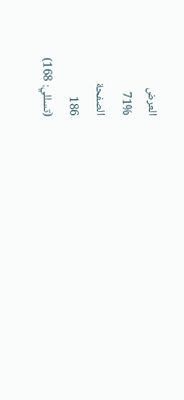العرض
71%
الصفحة
186
(تسللي: 168)